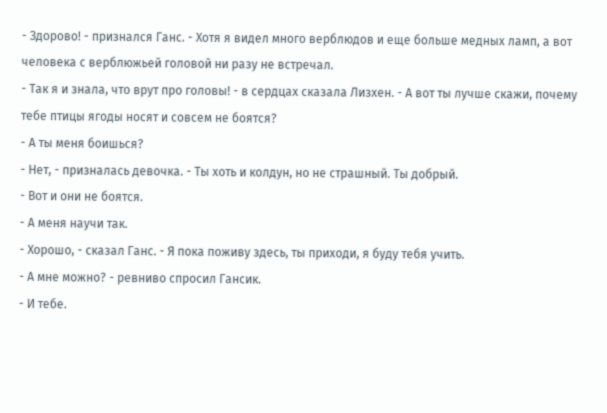- Здорово! - признался Ганс. - Хотя я видел много верблюдов и еще больше медных ламп, а вот человека с верблюжьей головой ни разу не встречал.
- Так я и знала, что врут про головы! - в сердцах сказала Лизхен. - А вот ты лучше скажи, почему тебе птицы ягоды носят и совсем не боятся?
- А ты меня боишься?
- Нет, - призналась девочка. - Ты хоть и колдун, но не страшный. Ты добрый.
- Вот и они не боятся.
- А меня научи так.
- Хорошо, - сказал Ганс. - Я пока поживу здесь, ты приходи, я буду тебя учить.
- А мне можно? - ревниво спросил Гансик.
- И тебе.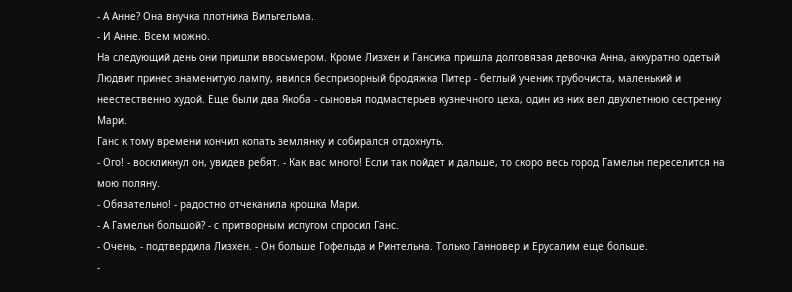- А Анне? Она внучка плотника Вильгельма.
- И Анне. Всем можно.
На следующий день они пришли ввосьмером. Кроме Лизхен и Гансика пришла долговязая девочка Анна, аккуратно одетый Людвиг принес знаменитую лампу, явился беспризорный бродяжка Питер - беглый ученик трубочиста, маленький и неестественно худой. Еще были два Якоба - сыновья подмастерьев кузнечного цеха, один из них вел двухлетнюю сестренку Мари.
Ганс к тому времени кончил копать землянку и собирался отдохнуть.
- Ого! - воскликнул он, увидев ребят. - Как вас много! Если так пойдет и дальше, то скоро весь город Гамельн переселится на мою поляну.
- Обязательно! - радостно отчеканила крошка Мари.
- А Гамельн большой? - с притворным испугом спросил Ганс.
- Очень, - подтвердила Лизхен. - Он больше Гофельда и Ринтельна. Только Ганновер и Ерусалим еще больше.
-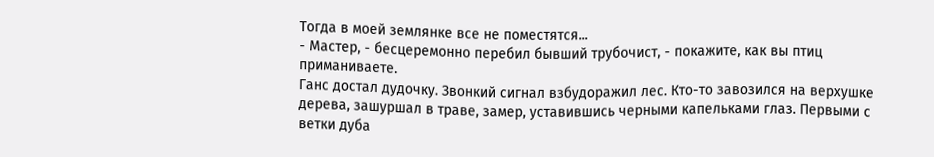Тогда в моей землянке все не поместятся...
- Мастер, - бесцеремонно перебил бывший трубочист, - покажите, как вы птиц приманиваете.
Ганс достал дудочку. Звонкий сигнал взбудоражил лес. Кто-то завозился на верхушке дерева, зашуршал в траве, замер, уставившись черными капельками глаз. Первыми с ветки дуба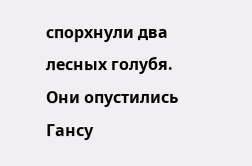спорхнули два лесных голубя. Они опустились Гансу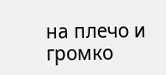на плечо и громко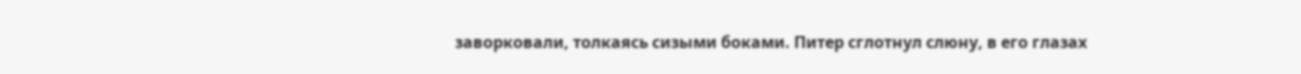заворковали, толкаясь сизыми боками. Питер сглотнул слюну, в его глазах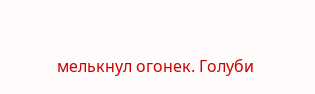мелькнул огонек. Голуби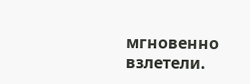мгновенно взлетели.